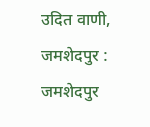उदित वाणी, जमशेदपुर : जमशेदपुर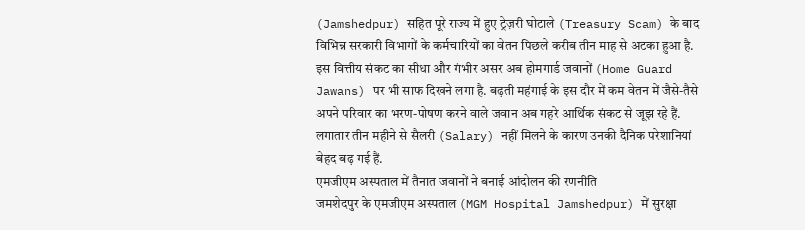(Jamshedpur) सहित पूरे राज्य में हुए ट्रेज़री घोटाले (Treasury Scam) के बाद विभिन्न सरकारी विभागों के कर्मचारियों का वेतन पिछले करीब तीन माह से अटका हुआ है. इस वित्तीय संकट का सीधा और गंभीर असर अब होमगार्ड जवानों (Home Guard Jawans) पर भी साफ दिखने लगा है. बढ़ती महंगाई के इस दौर में कम वेतन में जैसे-तैसे अपने परिवार का भरण-पोषण करने वाले जवान अब गहरे आर्थिक संकट से जूझ रहे हैं. लगातार तीन महीने से सैलरी (Salary) नहीं मिलने के कारण उनकी दैनिक परेशानियां बेहद बढ़ गई हैं.
एमजीएम अस्पताल में तैनात जवानों ने बनाई आंदोलन की रणनीति
जमशेदपुर के एमजीएम अस्पताल (MGM Hospital Jamshedpur) में सुरक्षा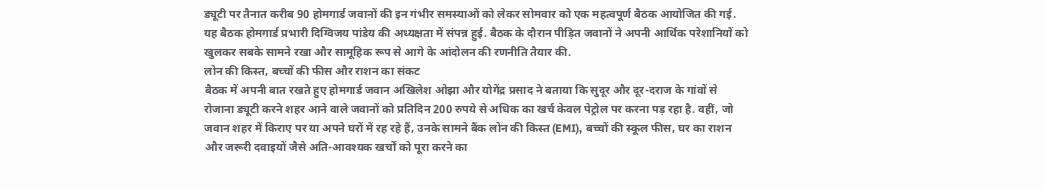ड्यूटी पर तैनात करीब 90 होमगार्ड जवानों की इन गंभीर समस्याओं को लेकर सोमवार को एक महत्वपूर्ण बैठक आयोजित की गई. यह बैठक होमगार्ड प्रभारी दिग्विजय पांडेय की अध्यक्षता में संपन्न हुई. बैठक के दौरान पीड़ित जवानों ने अपनी आर्थिक परेशानियों को खुलकर सबके सामने रखा और सामूहिक रूप से आगे के आंदोलन की रणनीति तैयार की.
लोन की किस्त, बच्चों की फीस और राशन का संकट
बैठक में अपनी बात रखते हुए होमगार्ड जवान अखिलेश ओझा और योगेंद्र प्रसाद ने बताया कि सुदूर और दूर-दराज के गांवों से रोजाना ड्यूटी करने शहर आने वाले जवानों को प्रतिदिन 200 रुपये से अधिक का खर्च केवल पेट्रोल पर करना पड़ रहा है. वहीं, जो जवान शहर में किराए पर या अपने घरों में रह रहे हैं, उनके सामने बैंक लोन की किस्त (EMI), बच्चों की स्कूल फीस, घर का राशन और जरूरी दवाइयों जैसे अति-आवश्यक खर्चों को पूरा करने का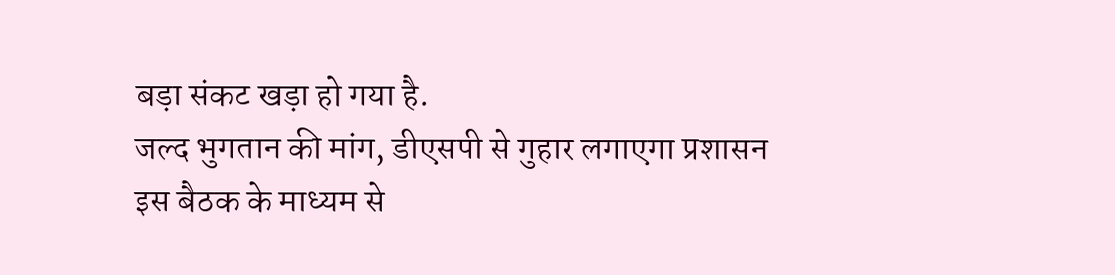बड़ा संकट खड़ा हो गया है.
जल्द भुगतान की मांग, डीएसपी से गुहार लगाएगा प्रशासन
इस बैठक के माध्यम से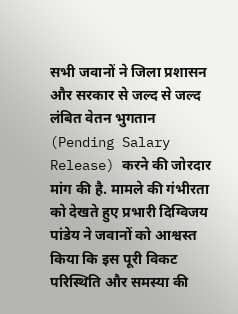सभी जवानों ने जिला प्रशासन और सरकार से जल्द से जल्द लंबित वेतन भुगतान (Pending Salary Release) करने की जोरदार मांग की है. मामले की गंभीरता को देखते हुए प्रभारी दिग्विजय पांडेय ने जवानों को आश्वस्त किया कि इस पूरी विकट परिस्थिति और समस्या की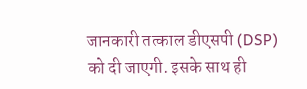जानकारी तत्काल डीएसपी (DSP) को दी जाएगी. इसके साथ ही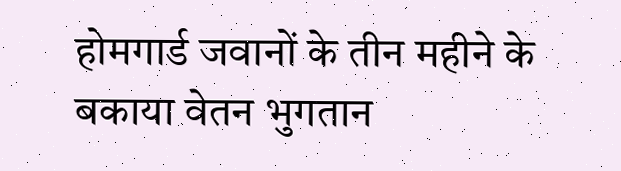होमगार्ड जवानों के तीन महीने के बकाया वेतन भुगतान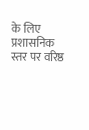के लिए प्रशासनिक स्तर पर वरिष्ठ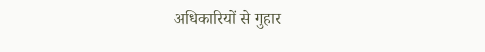अधिकारियों से गुहार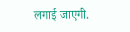लगाई जाएगी.